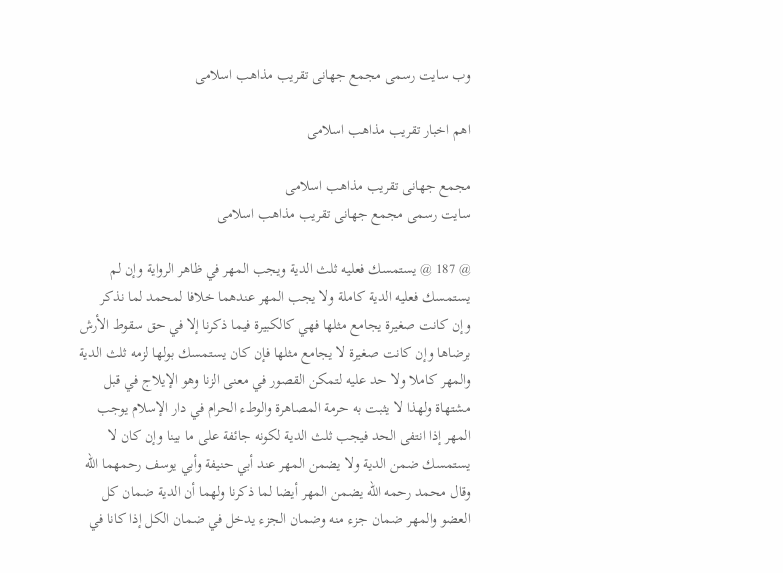وب سایت رسمی مجمع جهانى تقريب مذاهب اسلامى

اهم اخبار تقریب مذاهب اسلامی

مجمع جهانى تقريب مذاهب اسلامى
سایت رسمی مجمع جهانى تقريب مذاهب اسلامى

@ 187 @ يستمسك فعليه ثلث الدية ويجب المهر في ظاهر الرواية وإن لم يستمسك فعليه الدية كاملة ولا يجب المهر عندهما خلافا لمحمد لما نذكر وإن كانت صغيرة يجامع مثلها فهي كالكبيرة فيما ذكرنا إلا في حق سقوط الأرش برضاها وإن كانت صغيرة لا يجامع مثلها فإن كان يستمسك بولها لزمه ثلث الدية والمهر كاملا ولا حد عليه لتمكن القصور في معنى الزنا وهو الإيلاج في قبل مشتهاة ولهذا لا يثبت به حرمة المصاهرة والوطء الحرام في دار الإسلام يوجب المهر إذا انتفى الحد فيجب ثلث الدية لكونه جائفة على ما بينا وإن كان لا يستمسك ضمن الدية ولا يضمن المهر عند أبي حنيفة وأبي يوسف رحمهما الله وقال محمد رحمه الله يضمن المهر أيضا لما ذكرنا ولهما أن الدية ضمان كل العضو والمهر ضمان جزء منه وضمان الجزء يدخل في ضمان الكل إذا كانا في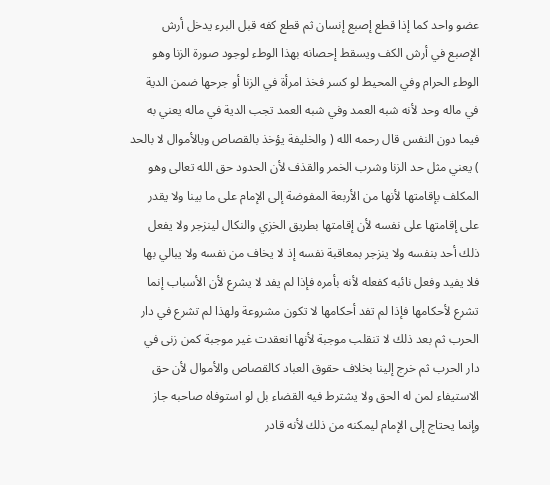عضو واحد كما إذا قطع إصبع إنسان ثم قطع كفه قبل البرء يدخل أرش الإصبع في أرش الكف ويسقط إحصانه بهذا الوطء لوجود صورة الزنا وهو الوطء الحرام وفي المحيط لو كسر فخذ امرأة في الزنا أو جرحها ضمن الدية في ماله وحد لأنه شبه العمد وفي شبه العمد تجب الدية في ماله يعني به فيما دون النفس قال رحمه الله ( والخليفة يؤخذ بالقصاص وبالأموال لا بالحد ) يعني مثل حد الزنا وشرب الخمر والقذف لأن الحدود حق الله تعالى وهو المكلف بإقامتها لأنها من الأربعة المفوضة إلى الإمام على ما بينا ولا يقدر على إقامتها على نفسه لأن إقامتها بطريق الخزي والنكال لينزجر ولا يفعل ذلك أحد بنفسه ولا ينزجر بمعاقبة نفسه إذ لا يخاف من نفسه ولا يبالي بها فلا يفيد وفعل نائبه كفعله لأنه بأمره فإذا لم يفد لا يشرع لأن الأسباب إنما تشرع لأحكامها فإذا لم تفد أحكامها لا تكون مشروعة ولهذا لم تشرع في دار الحرب ثم بعد ذلك لا تنقلب موجبة لأنها انعقدت غير موجبة كمن زنى في دار الحرب ثم خرج إلينا بخلاف حقوق العباد كالقصاص والأموال لأن حق الاستيفاء لمن له الحق ولا يشترط فيه القضاء بل لو استوفاه صاحبه جاز وإنما يحتاج إلى الإمام ليمكنه من ذلك لأنه قادر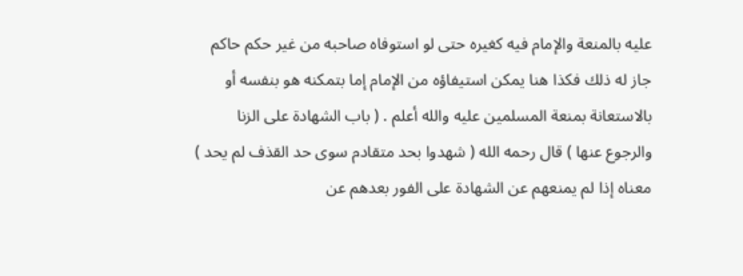عليه بالمنعة والإمام فيه كغيره حتى لو استوفاه صاحبه من غير حكم حاكم جاز له ذلك فكذا هنا يمكن استيفاؤه من الإمام إما بتمكنه هو بنفسه أو بالاستعانة بمنعة المسلمين عليه والله أعلم . ( باب الشهادة على الزنا والرجوع عنها ) قال رحمه الله ( شهدوا بحد متقادم سوى حد القذف لم يحد ) معناه إذا لم يمنعهم عن الشهادة على الفور بعدهم عن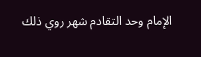الإمام وحد التقادم شهر روي ذلك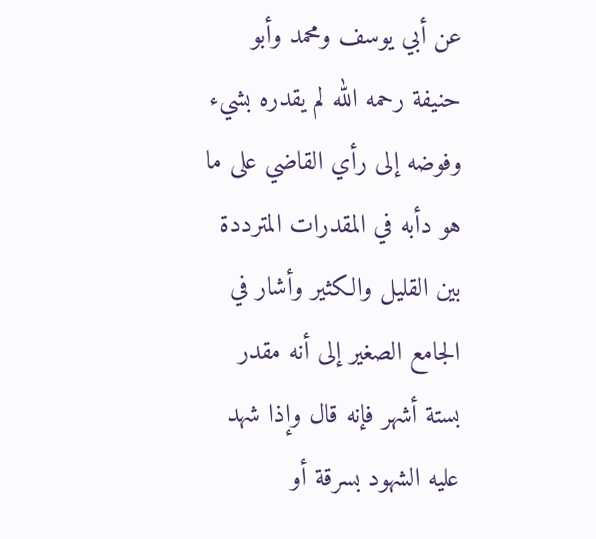عن أبي يوسف ومحمد وأبو حنيفة رحمه الله لم يقدره بشيء وفوضه إلى رأي القاضي على ما هو دأبه في المقدرات المترددة بين القليل والكثير وأشار في الجامع الصغير إلى أنه مقدر بستة أشهر فإنه قال وإذا شهد عليه الشهود بسرقة أو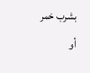بشرب خمر أو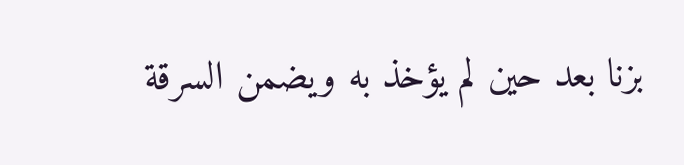بزنا بعد حين لم يؤخذ به ويضمن السرقة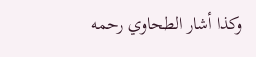وكذا أشار الطحاوي رحمه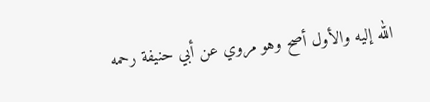الله إليه والأول أصح وهو مروي عن أبي حنيفة رحمه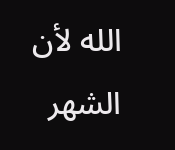الله لأن الشهر